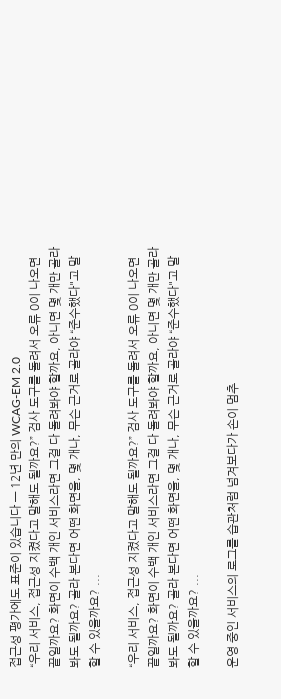접근성 평가에도 표준이 있습니다 — 12년 만의 WCAG-EM 2.0
“우리 서비스, 접근성 지켰다고 말해도 될까요?” 검사 도구를 돌려서 오류 0이 나오면 끝일까요? 화면이 수백 개인 서비스라면 그걸 다 돌려봐야 할까요, 아니면 몇 개만 골라 봐도 될까요? 골라 본다면 어떤 화면을, 몇 개나, 무슨 근거로 골라야 “준수했다"고 말할 수 있을까요? ...

“우리 서비스, 접근성 지켰다고 말해도 될까요?” 검사 도구를 돌려서 오류 0이 나오면 끝일까요? 화면이 수백 개인 서비스라면 그걸 다 돌려봐야 할까요, 아니면 몇 개만 골라 봐도 될까요? 골라 본다면 어떤 화면을, 몇 개나, 무슨 근거로 골라야 “준수했다"고 말할 수 있을까요? ...

운영 중인 서비스의 로그를 습관처럼 넘겨보다가 손이 멈추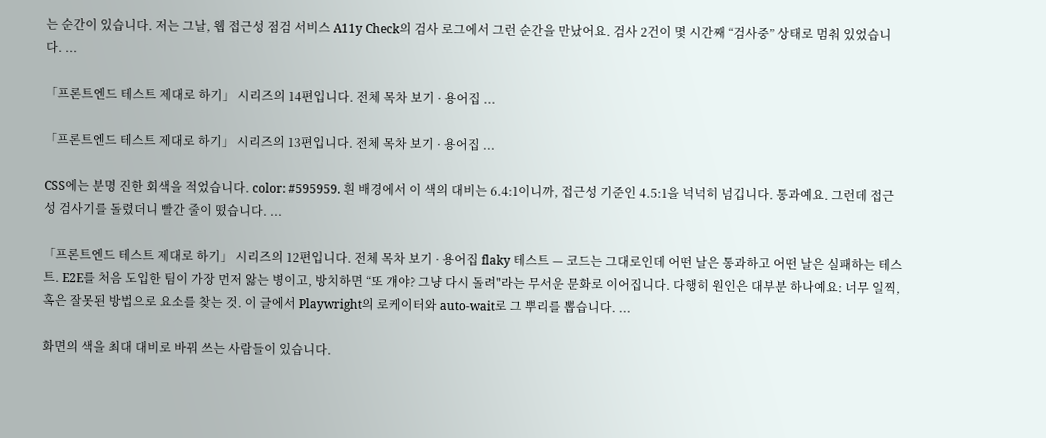는 순간이 있습니다. 저는 그날, 웹 접근성 점검 서비스 A11y Check의 검사 로그에서 그런 순간을 만났어요. 검사 2건이 몇 시간째 “검사중” 상태로 멈춰 있었습니다. ...

「프론트엔드 테스트 제대로 하기」 시리즈의 14편입니다. 전체 목차 보기 · 용어집 ...

「프론트엔드 테스트 제대로 하기」 시리즈의 13편입니다. 전체 목차 보기 · 용어집 ...

CSS에는 분명 진한 회색을 적었습니다. color: #595959. 흰 배경에서 이 색의 대비는 6.4:1이니까, 접근성 기준인 4.5:1을 넉넉히 넘깁니다. 통과예요. 그런데 접근성 검사기를 돌렸더니 빨간 줄이 떴습니다. ...

「프론트엔드 테스트 제대로 하기」 시리즈의 12편입니다. 전체 목차 보기 · 용어집 flaky 테스트 — 코드는 그대로인데 어떤 날은 통과하고 어떤 날은 실패하는 테스트. E2E를 처음 도입한 팀이 가장 먼저 앓는 병이고, 방치하면 “또 걔야? 그냥 다시 돌려"라는 무서운 문화로 이어집니다. 다행히 원인은 대부분 하나예요: 너무 일찍, 혹은 잘못된 방법으로 요소를 찾는 것. 이 글에서 Playwright의 로케이터와 auto-wait로 그 뿌리를 뽑습니다. ...

화면의 색을 최대 대비로 바꿔 쓰는 사람들이 있습니다.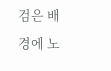검은 배경에 노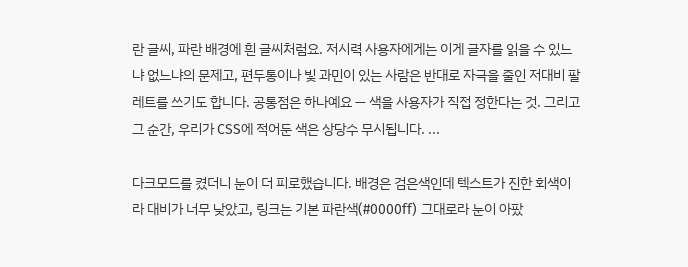란 글씨, 파란 배경에 흰 글씨처럼요. 저시력 사용자에게는 이게 글자를 읽을 수 있느냐 없느냐의 문제고, 편두통이나 빛 과민이 있는 사람은 반대로 자극을 줄인 저대비 팔레트를 쓰기도 합니다. 공통점은 하나예요 — 색을 사용자가 직접 정한다는 것. 그리고 그 순간, 우리가 CSS에 적어둔 색은 상당수 무시됩니다. ...

다크모드를 켰더니 눈이 더 피로했습니다. 배경은 검은색인데 텍스트가 진한 회색이라 대비가 너무 낮았고, 링크는 기본 파란색(#0000ff) 그대로라 눈이 아팠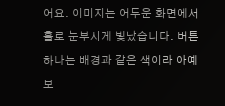어요. 이미지는 어두운 화면에서 홀로 눈부시게 빛났습니다. 버튼 하나는 배경과 같은 색이라 아예 보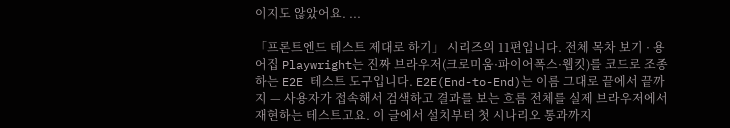이지도 않았어요. ...

「프론트엔드 테스트 제대로 하기」 시리즈의 11편입니다. 전체 목차 보기 · 용어집 Playwright는 진짜 브라우저(크로미움·파이어폭스·웹킷)를 코드로 조종하는 E2E 테스트 도구입니다. E2E(End-to-End)는 이름 그대로 끝에서 끝까지 — 사용자가 접속해서 검색하고 결과를 보는 흐름 전체를 실제 브라우저에서 재현하는 테스트고요. 이 글에서 설치부터 첫 시나리오 통과까지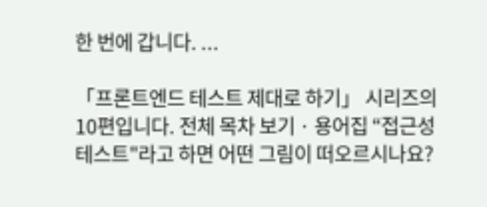한 번에 갑니다. ...

「프론트엔드 테스트 제대로 하기」 시리즈의 10편입니다. 전체 목차 보기 · 용어집 “접근성 테스트"라고 하면 어떤 그림이 떠오르시나요?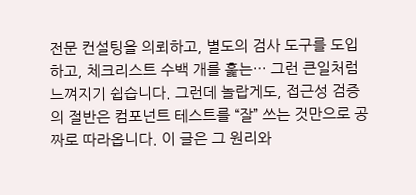전문 컨설팅을 의뢰하고, 별도의 검사 도구를 도입하고, 체크리스트 수백 개를 훑는… 그런 큰일처럼 느껴지기 쉽습니다. 그런데 놀랍게도, 접근성 검증의 절반은 컴포넌트 테스트를 “잘” 쓰는 것만으로 공짜로 따라옵니다. 이 글은 그 원리와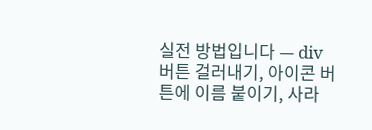실전 방법입니다 — div 버튼 걸러내기, 아이콘 버튼에 이름 붙이기, 사라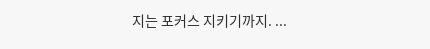지는 포커스 지키기까지. ...